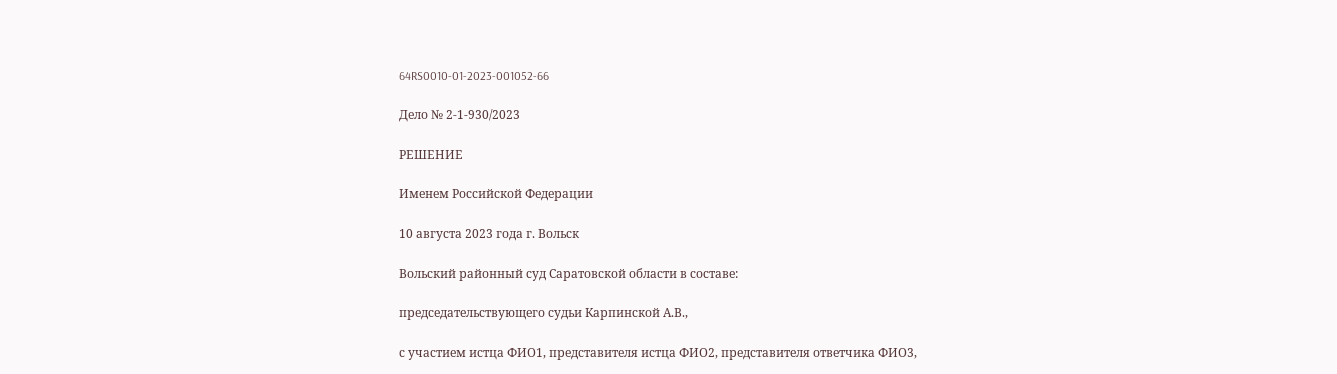64RS0010-01-2023-001052-66

Дело № 2-1-930/2023

РЕШЕНИЕ

Именем Российской Федерации

10 августа 2023 года г. Вольск

Вольский районный суд Саратовской области в составе:

председательствующего судьи Карпинской А.В.,

с участием истца ФИО1, представителя истца ФИО2, представителя ответчика ФИО3,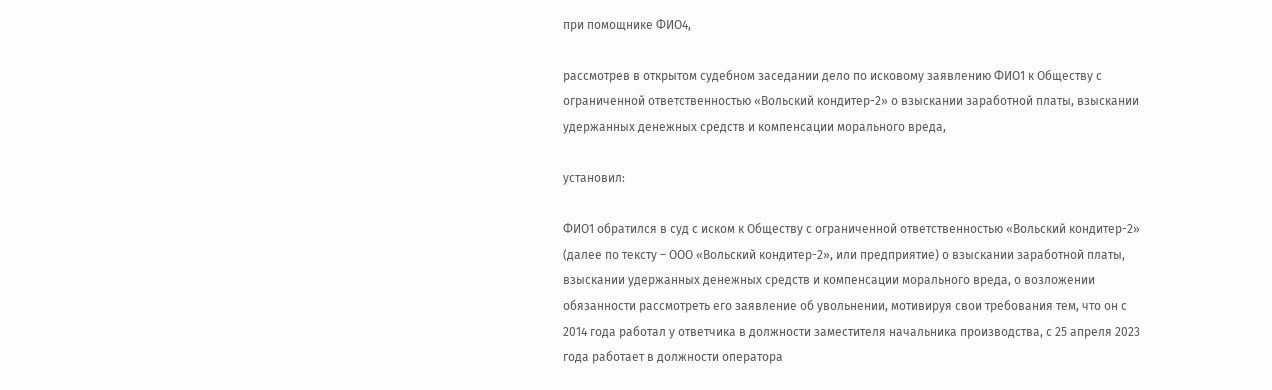при помощнике ФИО4,

рассмотрев в открытом судебном заседании дело по исковому заявлению ФИО1 к Обществу с ограниченной ответственностью «Вольский кондитер-2» о взыскании заработной платы, взыскании удержанных денежных средств и компенсации морального вреда,

установил:

ФИО1 обратился в суд с иском к Обществу с ограниченной ответственностью «Вольский кондитер-2» (далее по тексту – ООО «Вольский кондитер-2», или предприятие) о взыскании заработной платы, взыскании удержанных денежных средств и компенсации морального вреда, о возложении обязанности рассмотреть его заявление об увольнении, мотивируя свои требования тем, что он с 2014 года работал у ответчика в должности заместителя начальника производства, с 25 апреля 2023 года работает в должности оператора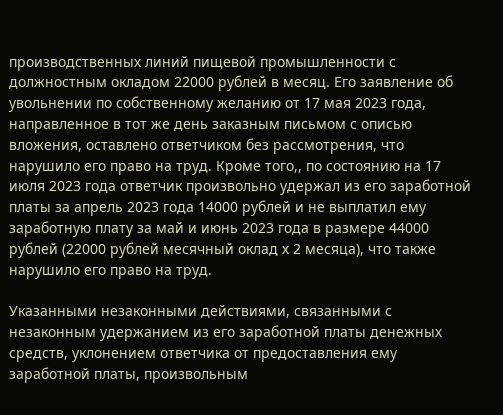производственных линий пищевой промышленности с должностным окладом 22000 рублей в месяц. Его заявление об увольнении по собственному желанию от 17 мая 2023 года, направленное в тот же день заказным письмом с описью вложения, оставлено ответчиком без рассмотрения, что нарушило его право на труд. Кроме того,, по состоянию на 17 июля 2023 года ответчик произвольно удержал из его заработной платы за апрель 2023 года 14000 рублей и не выплатил ему заработную плату за май и июнь 2023 года в размере 44000 рублей (22000 рублей месячный оклад х 2 месяца), что также нарушило его право на труд.

Указанными незаконными действиями, связанными с незаконным удержанием из его заработной платы денежных средств, уклонением ответчика от предоставления ему заработной платы, произвольным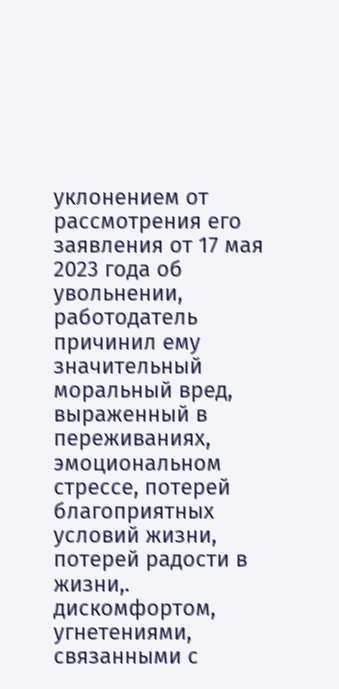уклонением от рассмотрения его заявления от 17 мая 2023 года об увольнении, работодатель причинил ему значительный моральный вред, выраженный в переживаниях, эмоциональном стрессе, потерей благоприятных условий жизни, потерей радости в жизни,. дискомфортом, угнетениями, связанными с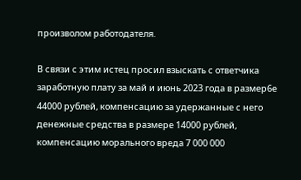произволом работодателя.

В связи с этим истец просил взыскать с ответчика заработную плату за май и июнь 2023 года в размер6е 44000 рублей, компенсацию за удержанные с него денежные средства в размере 14000 рублей, компенсацию морального вреда 7 000 000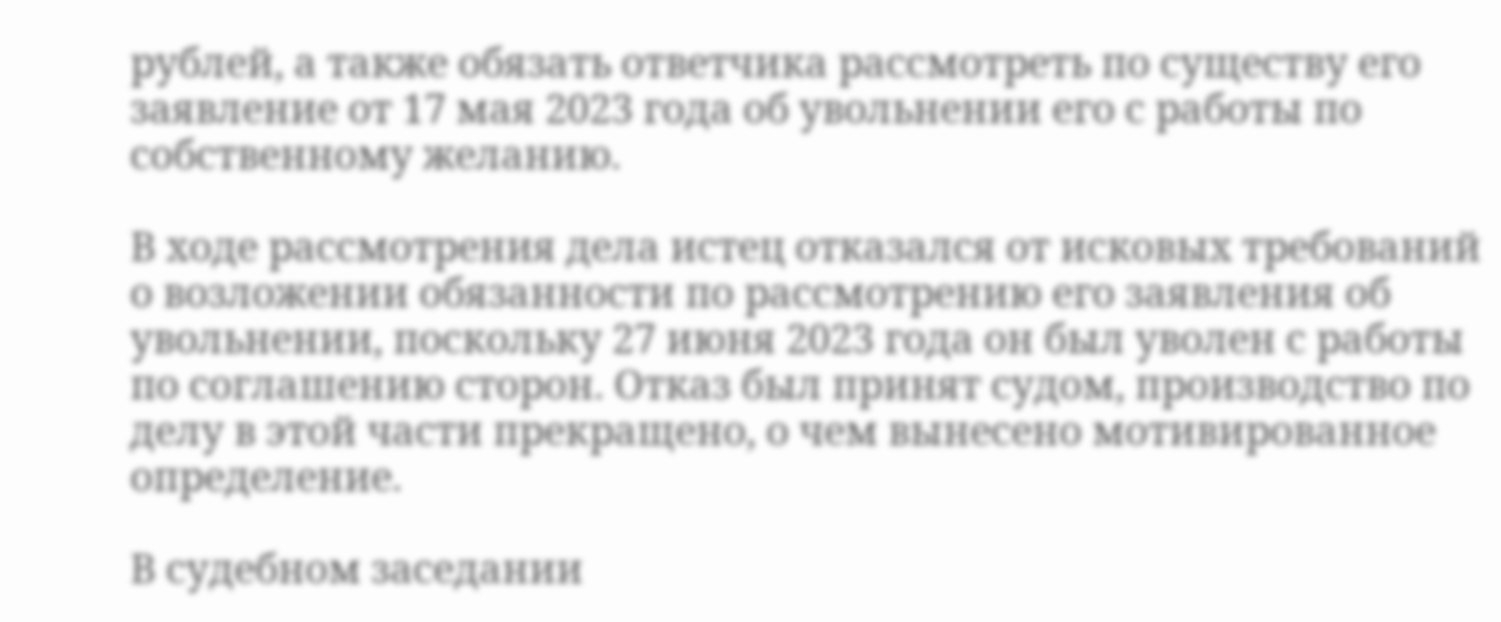рублей, а также обязать ответчика рассмотреть по существу его заявление от 17 мая 2023 года об увольнении его с работы по собственному желанию.

В ходе рассмотрения дела истец отказался от исковых требований о возложении обязанности по рассмотрению его заявления об увольнении, поскольку 27 июня 2023 года он был уволен с работы по соглашению сторон. Отказ был принят судом, производство по делу в этой части прекращено, о чем вынесено мотивированное определение.

В судебном заседании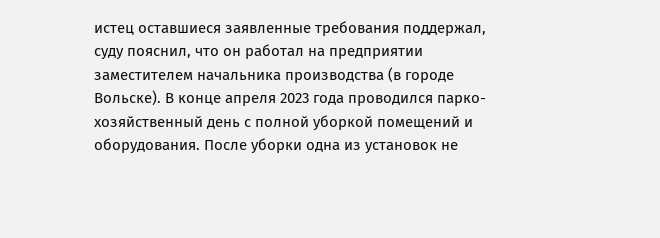истец оставшиеся заявленные требования поддержал, суду пояснил, что он работал на предприятии заместителем начальника производства (в городе Вольске). В конце апреля 2023 года проводился парко-хозяйственный день с полной уборкой помещений и оборудования. После уборки одна из установок не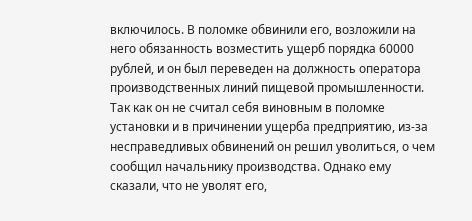включилось. В поломке обвинили его, возложили на него обязанность возместить ущерб порядка 60000 рублей, и он был переведен на должность оператора производственных линий пищевой промышленности. Так как он не считал себя виновным в поломке установки и в причинении ущерба предприятию, из-за несправедливых обвинений он решил уволиться, о чем сообщил начальнику производства. Однако ему сказали, что не уволят его,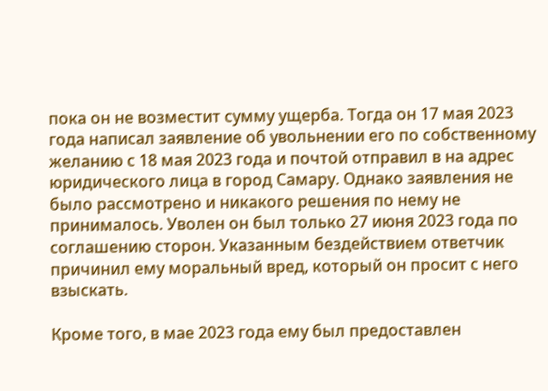пока он не возместит сумму ущерба. Тогда он 17 мая 2023 года написал заявление об увольнении его по собственному желанию с 18 мая 2023 года и почтой отправил в на адрес юридического лица в город Самару. Однако заявления не было рассмотрено и никакого решения по нему не принималось. Уволен он был только 27 июня 2023 года по соглашению сторон. Указанным бездействием ответчик причинил ему моральный вред, который он просит с него взыскать.

Кроме того, в мае 2023 года ему был предоставлен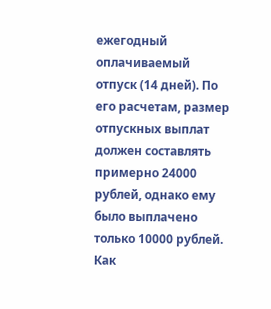ежегодный оплачиваемый отпуск (14 дней). По его расчетам, размер отпускных выплат должен составлять примерно 24000 рублей, однако ему было выплачено только 10000 рублей. Как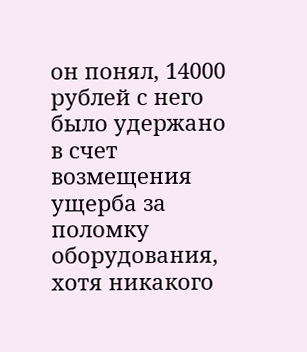он понял, 14000 рублей с него было удержано в счет возмещения ущерба за поломку оборудования, хотя никакого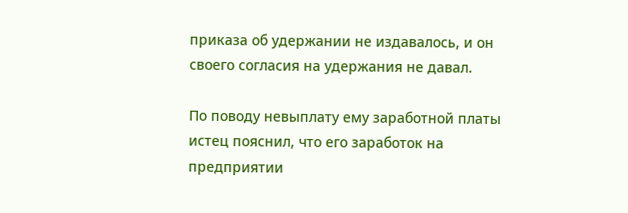приказа об удержании не издавалось, и он своего согласия на удержания не давал.

По поводу невыплату ему заработной платы истец пояснил, что его заработок на предприятии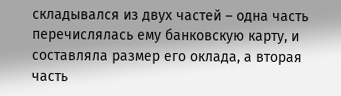складывался из двух частей – одна часть перечислялась ему банковскую карту, и составляла размер его оклада, а вторая часть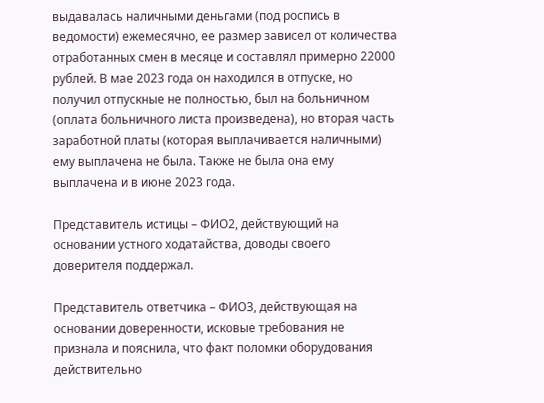выдавалась наличными деньгами (под роспись в ведомости) ежемесячно, ее размер зависел от количества отработанных смен в месяце и составлял примерно 22000 рублей. В мае 2023 года он находился в отпуске, но получил отпускные не полностью, был на больничном (оплата больничного листа произведена), но вторая часть заработной платы (которая выплачивается наличными) ему выплачена не была. Также не была она ему выплачена и в июне 2023 года.

Представитель истицы – ФИО2, действующий на основании устного ходатайства, доводы своего доверителя поддержал.

Представитель ответчика – ФИО3, действующая на основании доверенности, исковые требования не признала и пояснила, что факт поломки оборудования действительно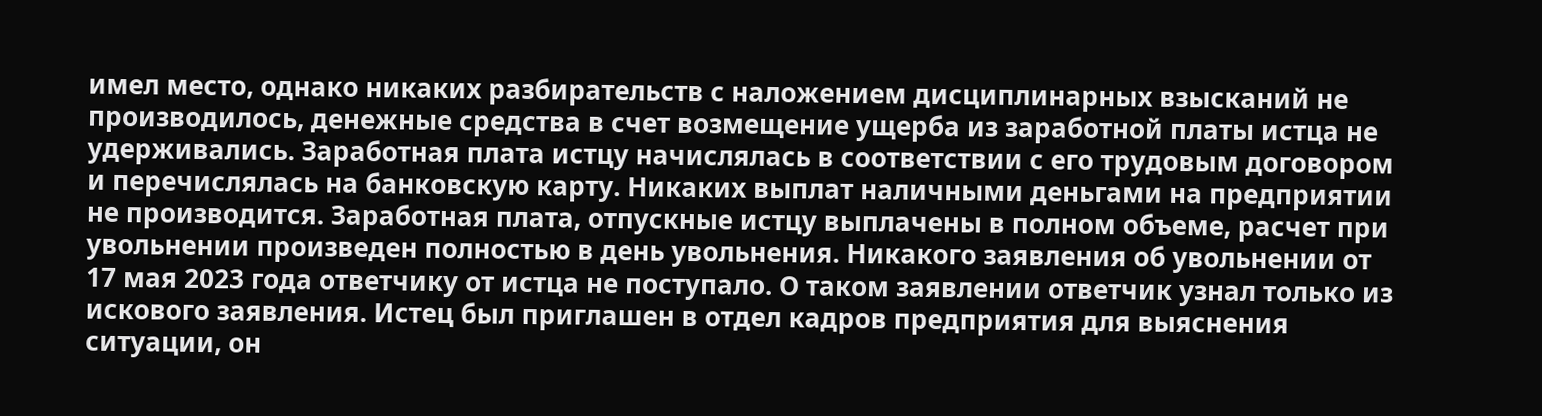имел место, однако никаких разбирательств с наложением дисциплинарных взысканий не производилось, денежные средства в счет возмещение ущерба из заработной платы истца не удерживались. Заработная плата истцу начислялась в соответствии с его трудовым договором и перечислялась на банковскую карту. Никаких выплат наличными деньгами на предприятии не производится. Заработная плата, отпускные истцу выплачены в полном объеме, расчет при увольнении произведен полностью в день увольнения. Никакого заявления об увольнении от 17 мая 2023 года ответчику от истца не поступало. О таком заявлении ответчик узнал только из искового заявления. Истец был приглашен в отдел кадров предприятия для выяснения ситуации, он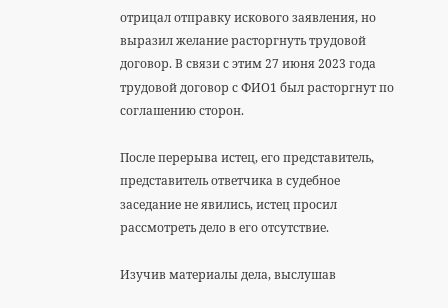отрицал отправку искового заявления, но выразил желание расторгнуть трудовой договор. В связи с этим 27 июня 2023 года трудовой договор с ФИО1 был расторгнут по соглашению сторон.

После перерыва истец, его представитель, представитель ответчика в судебное заседание не явились, истец просил рассмотреть дело в его отсутствие.

Изучив материалы дела, выслушав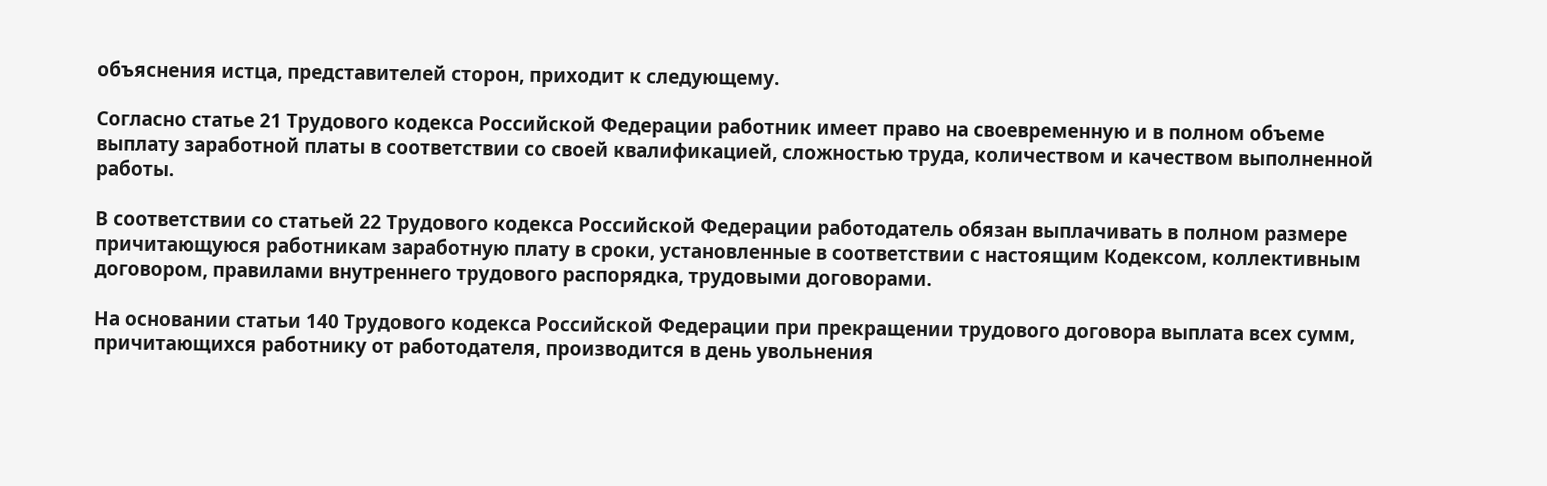объяснения истца, представителей сторон, приходит к следующему.

Согласно статье 21 Трудового кодекса Российской Федерации работник имеет право на своевременную и в полном объеме выплату заработной платы в соответствии со своей квалификацией, сложностью труда, количеством и качеством выполненной работы.

В соответствии со статьей 22 Трудового кодекса Российской Федерации работодатель обязан выплачивать в полном размере причитающуюся работникам заработную плату в сроки, установленные в соответствии с настоящим Кодексом, коллективным договором, правилами внутреннего трудового распорядка, трудовыми договорами.

На основании статьи 140 Трудового кодекса Российской Федерации при прекращении трудового договора выплата всех сумм, причитающихся работнику от работодателя, производится в день увольнения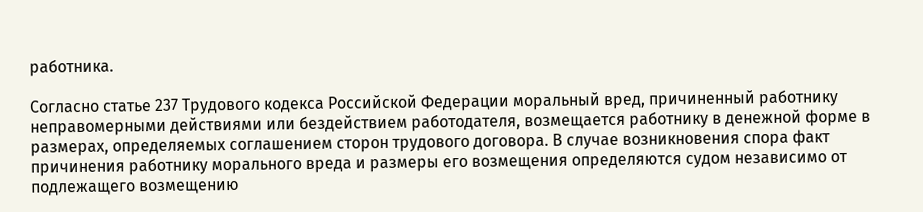работника.

Согласно статье 237 Трудового кодекса Российской Федерации моральный вред, причиненный работнику неправомерными действиями или бездействием работодателя, возмещается работнику в денежной форме в размерах, определяемых соглашением сторон трудового договора. В случае возникновения спора факт причинения работнику морального вреда и размеры его возмещения определяются судом независимо от подлежащего возмещению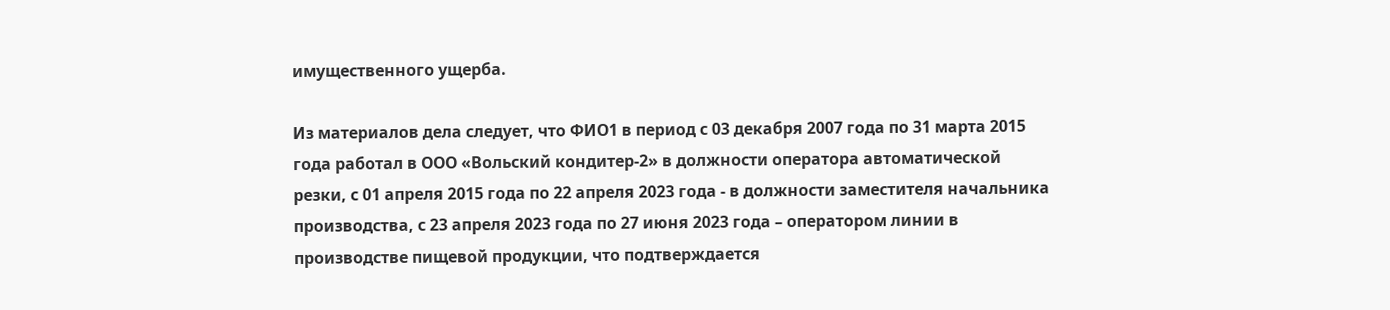имущественного ущерба.

Из материалов дела следует, что ФИО1 в период с 03 декабря 2007 года по 31 марта 2015 года работал в ООО «Вольский кондитер-2» в должности оператора автоматической резки, с 01 апреля 2015 года по 22 апреля 2023 года - в должности заместителя начальника производства, с 23 апреля 2023 года по 27 июня 2023 года – оператором линии в производстве пищевой продукции, что подтверждается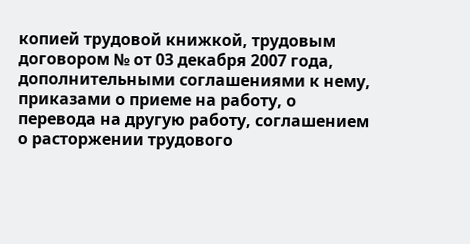копией трудовой книжкой, трудовым договором № от 03 декабря 2007 года, дополнительными соглашениями к нему, приказами о приеме на работу, о перевода на другую работу, соглашением о расторжении трудового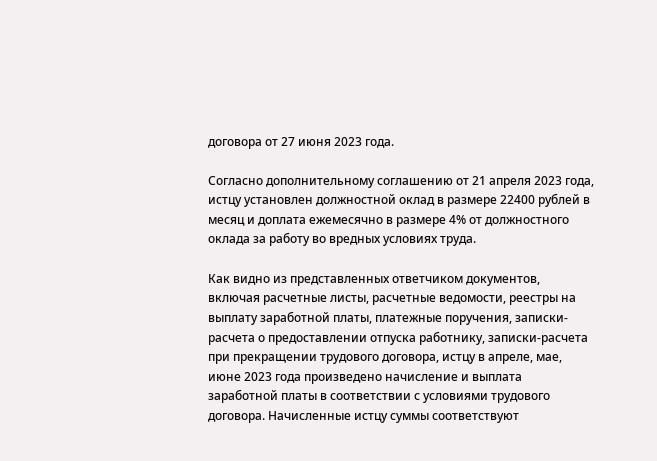договора от 27 июня 2023 года.

Согласно дополнительному соглашению от 21 апреля 2023 года, истцу установлен должностной оклад в размере 22400 рублей в месяц и доплата ежемесячно в размере 4% от должностного оклада за работу во вредных условиях труда.

Как видно из представленных ответчиком документов, включая расчетные листы, расчетные ведомости, реестры на выплату заработной платы, платежные поручения, записки-расчета о предоставлении отпуска работнику, записки-расчета при прекращении трудового договора, истцу в апреле, мае, июне 2023 года произведено начисление и выплата заработной платы в соответствии с условиями трудового договора. Начисленные истцу суммы соответствуют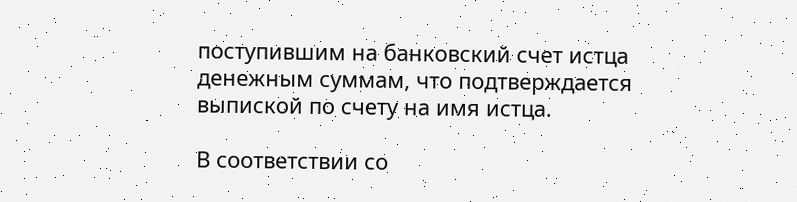поступившим на банковский счет истца денежным суммам, что подтверждается выпиской по счету на имя истца.

В соответствии со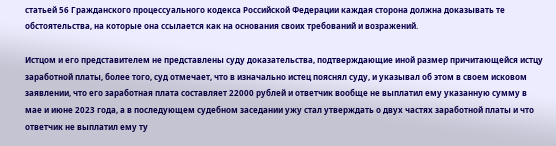статьей 56 Гражданского процессуального кодекса Российской Федерации каждая сторона должна доказывать те обстоятельства, на которые она ссылается как на основания своих требований и возражений.

Истцом и его представителем не представлены суду доказательства, подтверждающие иной размер причитающейся истцу заработной платы, более того, суд отмечает, что в изначально истец пояснял суду, и указывал об этом в своем исковом заявлении, что его заработная плата составляет 22000 рублей и ответчик вообще не выплатил ему указанную сумму в мае и июне 2023 года, а в последующем судебном заседании ужу стал утверждать о двух частях заработной платы и что ответчик не выплатил ему ту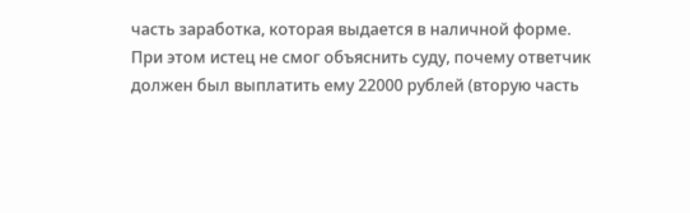часть заработка, которая выдается в наличной форме. При этом истец не смог объяснить суду, почему ответчик должен был выплатить ему 22000 рублей (вторую часть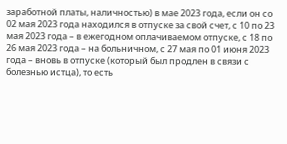заработной платы, наличностью) в мае 2023 года, если он со 02 мая 2023 года находился в отпуске за свой счет, с 10 по 23 мая 2023 года – в ежегодном оплачиваемом отпуске, с 18 по 26 мая 2023 года – на больничном, с 27 мая по 01 июня 2023 года – вновь в отпуске (который был продлен в связи с болезнью истца), то есть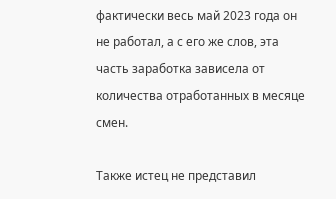фактически весь май 2023 года он не работал, а с его же слов, эта часть заработка зависела от количества отработанных в месяце смен.

Также истец не представил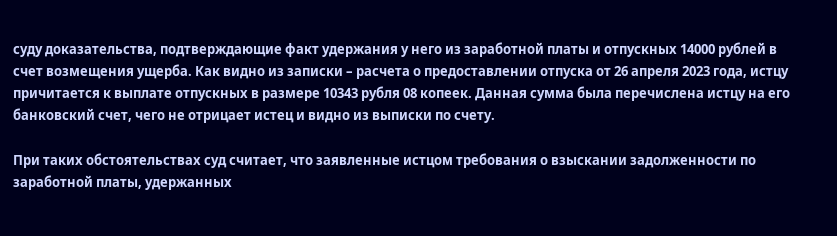суду доказательства, подтверждающие факт удержания у него из заработной платы и отпускных 14000 рублей в счет возмещения ущерба. Как видно из записки – расчета о предоставлении отпуска от 26 апреля 2023 года, истцу причитается к выплате отпускных в размере 10343 рубля 08 копеек. Данная сумма была перечислена истцу на его банковский счет, чего не отрицает истец и видно из выписки по счету.

При таких обстоятельствах суд считает, что заявленные истцом требования о взыскании задолженности по заработной платы, удержанных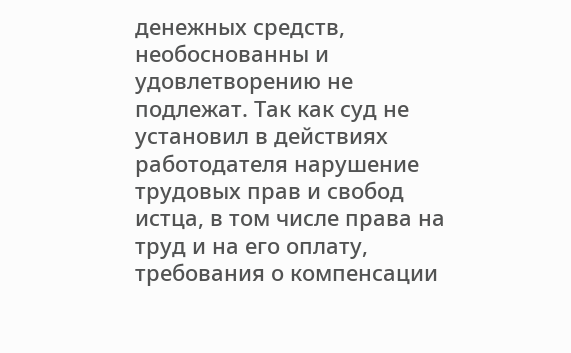денежных средств, необоснованны и удовлетворению не подлежат. Так как суд не установил в действиях работодателя нарушение трудовых прав и свобод истца, в том числе права на труд и на его оплату, требования о компенсации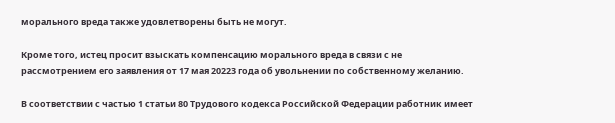морального вреда также удовлетворены быть не могут.

Кроме того, истец просит взыскать компенсацию морального вреда в связи с не рассмотрением его заявления от 17 мая 20223 года об увольнении по собственному желанию.

В соответствии с частью 1 статьи 80 Трудового кодекса Российской Федерации работник имеет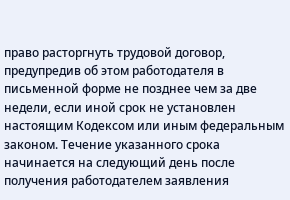право расторгнуть трудовой договор, предупредив об этом работодателя в письменной форме не позднее чем за две недели, если иной срок не установлен настоящим Кодексом или иным федеральным законом. Течение указанного срока начинается на следующий день после получения работодателем заявления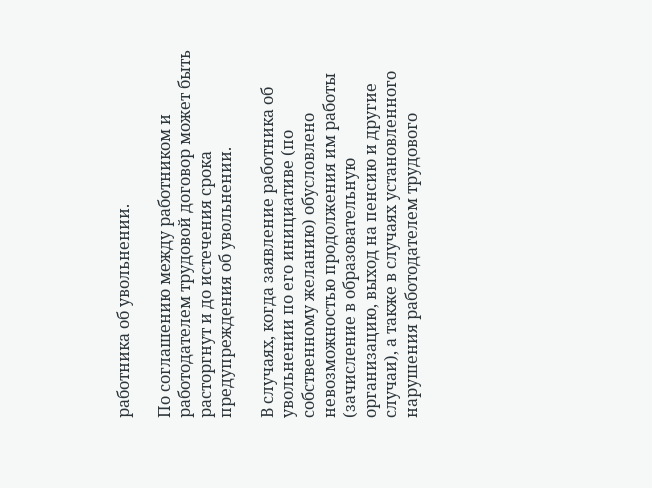работника об увольнении.

По соглашению между работником и работодателем трудовой договор может быть расторгнут и до истечения срока предупреждения об увольнении.

В случаях, когда заявление работника об увольнении по его инициативе (по собственному желанию) обусловлено невозможностью продолжения им работы (зачисление в образовательную организацию, выход на пенсию и другие случаи), а также в случаях установленного нарушения работодателем трудового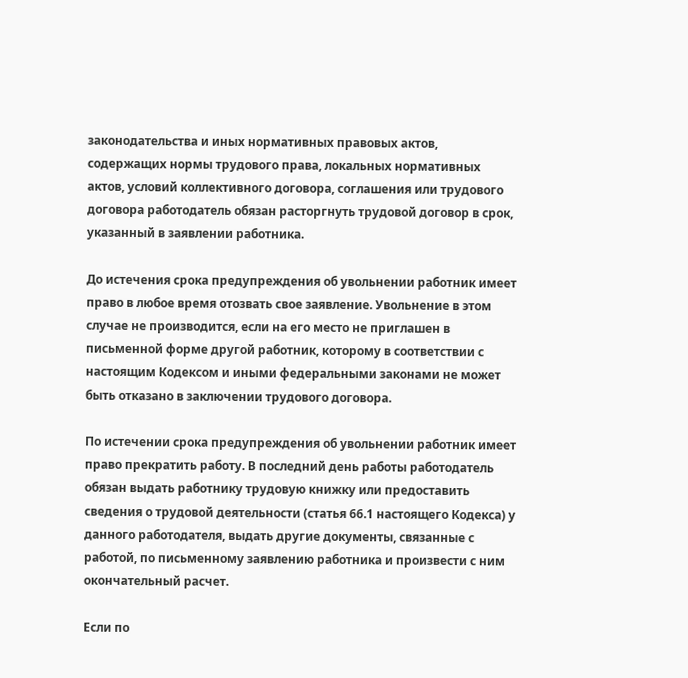законодательства и иных нормативных правовых актов, содержащих нормы трудового права, локальных нормативных актов, условий коллективного договора, соглашения или трудового договора работодатель обязан расторгнуть трудовой договор в срок, указанный в заявлении работника.

До истечения срока предупреждения об увольнении работник имеет право в любое время отозвать свое заявление. Увольнение в этом случае не производится, если на его место не приглашен в письменной форме другой работник, которому в соответствии с настоящим Кодексом и иными федеральными законами не может быть отказано в заключении трудового договора.

По истечении срока предупреждения об увольнении работник имеет право прекратить работу. В последний день работы работодатель обязан выдать работнику трудовую книжку или предоставить сведения о трудовой деятельности (статья 66.1 настоящего Кодекса) у данного работодателя, выдать другие документы, связанные с работой, по письменному заявлению работника и произвести с ним окончательный расчет.

Если по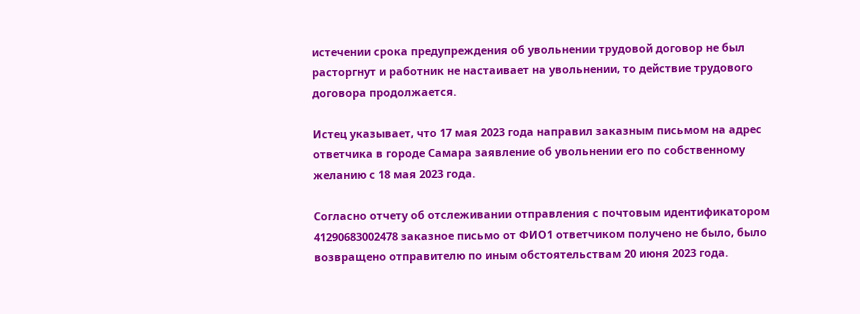истечении срока предупреждения об увольнении трудовой договор не был расторгнут и работник не настаивает на увольнении, то действие трудового договора продолжается.

Истец указывает, что 17 мая 2023 года направил заказным письмом на адрес ответчика в городе Самара заявление об увольнении его по собственному желанию с 18 мая 2023 года.

Согласно отчету об отслеживании отправления с почтовым идентификатором 41290683002478 заказное письмо от ФИО1 ответчиком получено не было, было возвращено отправителю по иным обстоятельствам 20 июня 2023 года.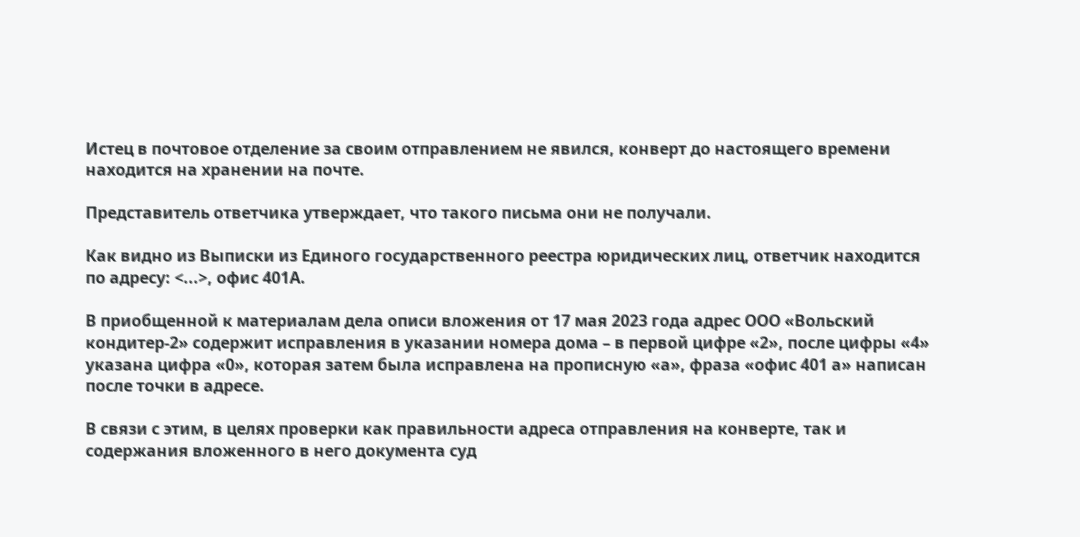Истец в почтовое отделение за своим отправлением не явился, конверт до настоящего времени находится на хранении на почте.

Представитель ответчика утверждает, что такого письма они не получали.

Как видно из Выписки из Единого государственного реестра юридических лиц, ответчик находится по адресу: <...>, офис 401А.

В приобщенной к материалам дела описи вложения от 17 мая 2023 года адрес ООО «Вольский кондитер-2» содержит исправления в указании номера дома – в первой цифре «2», после цифры «4» указана цифра «0», которая затем была исправлена на прописную «а», фраза «офис 401 а» написан после точки в адресе.

В связи с этим, в целях проверки как правильности адреса отправления на конверте, так и содержания вложенного в него документа суд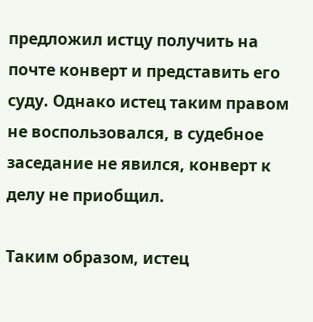предложил истцу получить на почте конверт и представить его суду. Однако истец таким правом не воспользовался, в судебное заседание не явился, конверт к делу не приобщил.

Таким образом, истец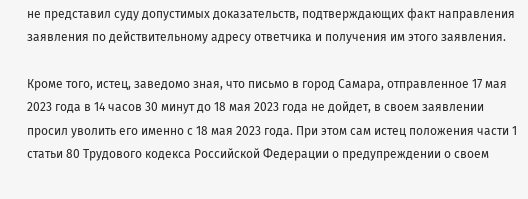не представил суду допустимых доказательств, подтверждающих факт направления заявления по действительному адресу ответчика и получения им этого заявления.

Кроме того, истец, заведомо зная, что письмо в город Самара, отправленное 17 мая 2023 года в 14 часов 30 минут до 18 мая 2023 года не дойдет, в своем заявлении просил уволить его именно с 18 мая 2023 года. При этом сам истец положения части 1 статьи 80 Трудового кодекса Российской Федерации о предупреждении о своем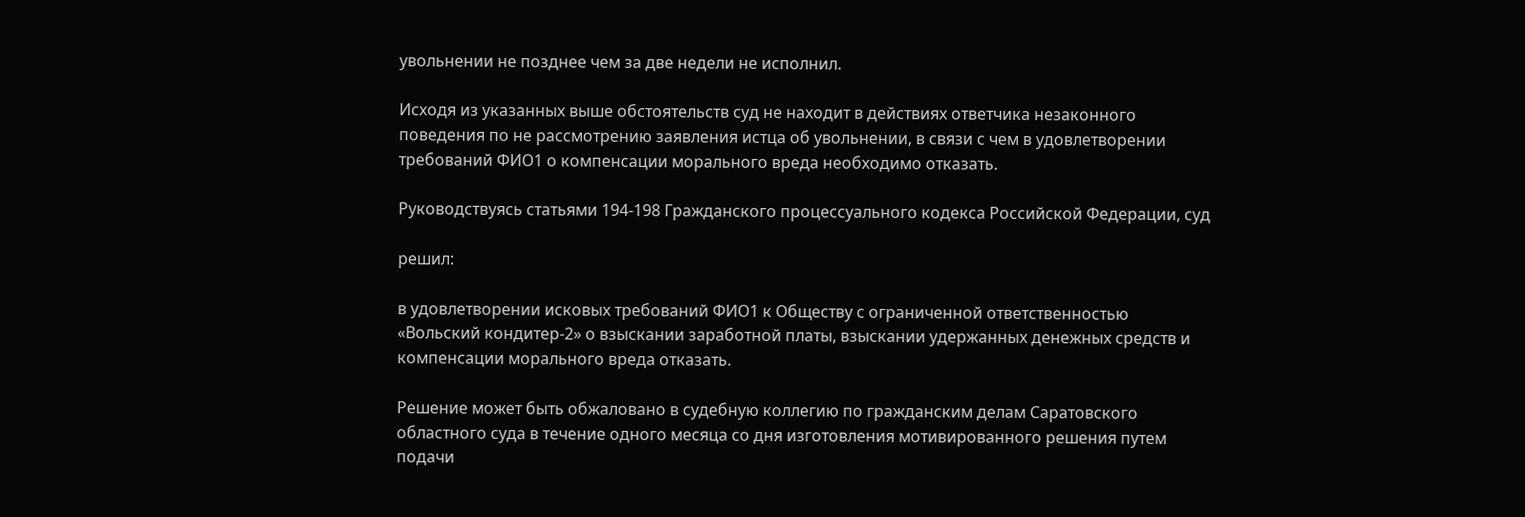увольнении не позднее чем за две недели не исполнил.

Исходя из указанных выше обстоятельств суд не находит в действиях ответчика незаконного поведения по не рассмотрению заявления истца об увольнении, в связи с чем в удовлетворении требований ФИО1 о компенсации морального вреда необходимо отказать.

Руководствуясь статьями 194-198 Гражданского процессуального кодекса Российской Федерации, суд

решил:

в удовлетворении исковых требований ФИО1 к Обществу с ограниченной ответственностью «Вольский кондитер-2» о взыскании заработной платы, взыскании удержанных денежных средств и компенсации морального вреда отказать.

Решение может быть обжаловано в судебную коллегию по гражданским делам Саратовского областного суда в течение одного месяца со дня изготовления мотивированного решения путем подачи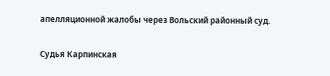апелляционной жалобы через Вольский районный суд.

Судья Карпинская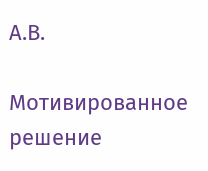А.В.

Мотивированное решение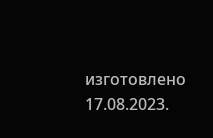изготовлено 17.08.2023.